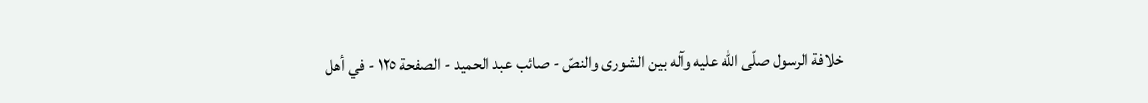خلافة الرسول صلّى الله عليه وآله بين الشورى والنصّ - صائب عبد الحميد - الصفحة ١٢٥ - في أهل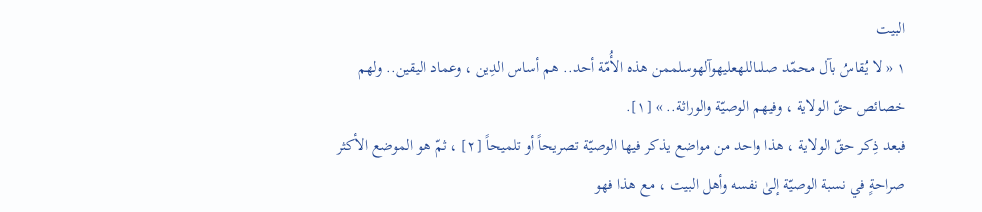البيت
١ « لا يُقاسُ بآل محمّد صلىاللهعليهوآلهوسلممن هذه الأُمّة أحد.. هم أساس الدِين ، وعماد اليقين.. ولهم خصائص حقّ الولاية ، وفيهم الوصيّة والوراثة.. » [١].
فبعد ذِكر حقّ الولاية ، هذا واحد من مواضع يذكر فيها الوصيّة تصريحاً أو تلميحاً [٢] ، ثمّ هو الموضع الأكثر صراحةٍ في نسبة الوصيّة إلىٰ نفسه وأهل البيت ، مع هذا فهو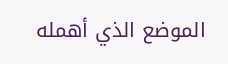الموضع الذي أهمله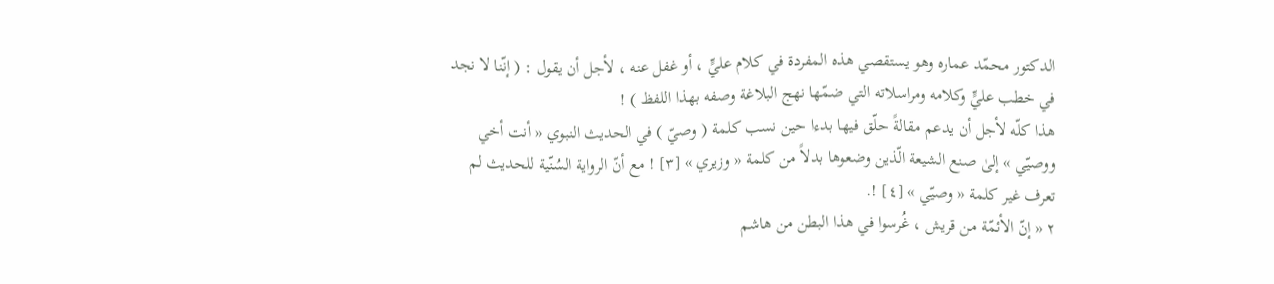الدكتور محمّد عماره وهو يستقصي هذه المفردة في كلام عليٍّ ، أو غفل عنه ، لأجل أن يقول : ( إنّنا لا نجد في خطب عليٍّ وكلامه ومراسلاته التي ضمّها نهج البلاغة وصفه بهذا اللفظ ) !
هذا كلّه لأجل أن يدعم مقالةً حلّق فيها بدءا حين نسب كلمة ( وصيّ ) في الحديث النبوي « أنت أخي ووصيّي » إلىٰ صنع الشيعة الّذين وضعوها بدلاً من كلمة « وزيري » [٣] ! مع أنّ الرواية السُنّية للحديث لم تعرف غير كلمة « وصيّي » [٤] !.
٢ « إنّ الأئمّة من قريش ، غُرسوا في هذا البطن من هاشم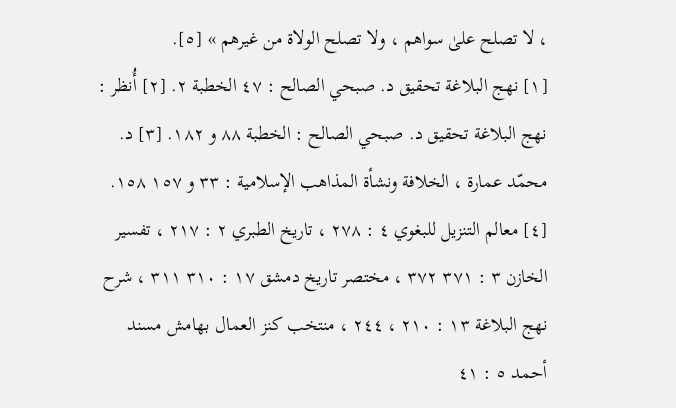، لا تصلح علىٰ سواهم ، ولا تصلح الولاة من غيرهم » [٥].
[١] نهج البلاغة تحقيق د. صبحي الصالح : ٤٧ الخطبة ٢. [٢] أُنظر : نهج البلاغة تحقيق د. صبحي الصالح : الخطبة ٨٨ و ١٨٢. [٣] د. محمّد عمارة ، الخلافة ونشأة المذاهب الإسلامية : ٣٣ و ١٥٧ ١٥٨. [٤] معالم التنزيل للبغوي ٤ : ٢٧٨ ، تاريخ الطبري ٢ : ٢١٧ ، تفسير الخازن ٣ : ٣٧١ ٣٧٢ ، مختصر تاريخ دمشق ١٧ : ٣١٠ ٣١١ ، شرح نهج البلاغة ١٣ : ٢١٠ ، ٢٤٤ ، منتخب كنز العمال بهامش مسند أحمد ٥ : ٤١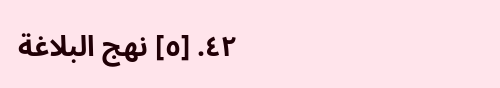٤٢. [٥] نهج البلاغة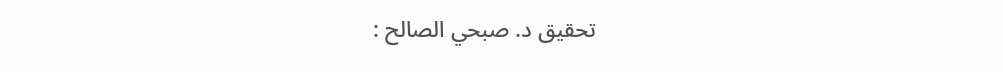تحقيق د. صبحي الصالح :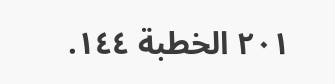٢٠١ الخطبة ١٤٤.